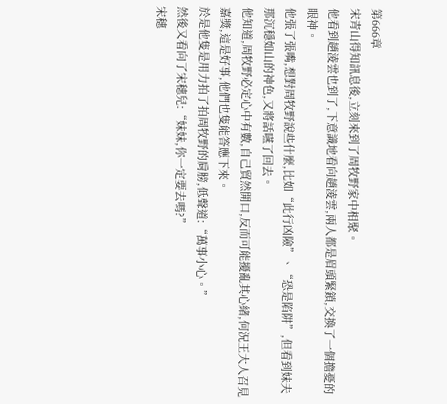第666章
宋青山得知訊息後,立刻來到了周牧野家中相聚。
他看到趙淩雲也到了,下意識地看向趙淩雲,兩人都是眉頭緊鎖,交換了一個擔憂的眼神。
他張了張嘴,想對周牧野說些什麼,比如“此行凶險”、“恐是陷阱”,但看到妹夫那沉穩如山的神色,又將話嚥了回去。
他知道,周牧野必定心中有數,自己貿然開口,反而可能擾亂其心緒,何況王大人召見嘉獎,這是好事,他們也隻能答應下來。
於是他隻是用力拍了拍周牧野的肩膀,低聲道:“萬事小心。”
然後又看向了宋穗兒:“妹妹,你一定要去嗎?”
宋穗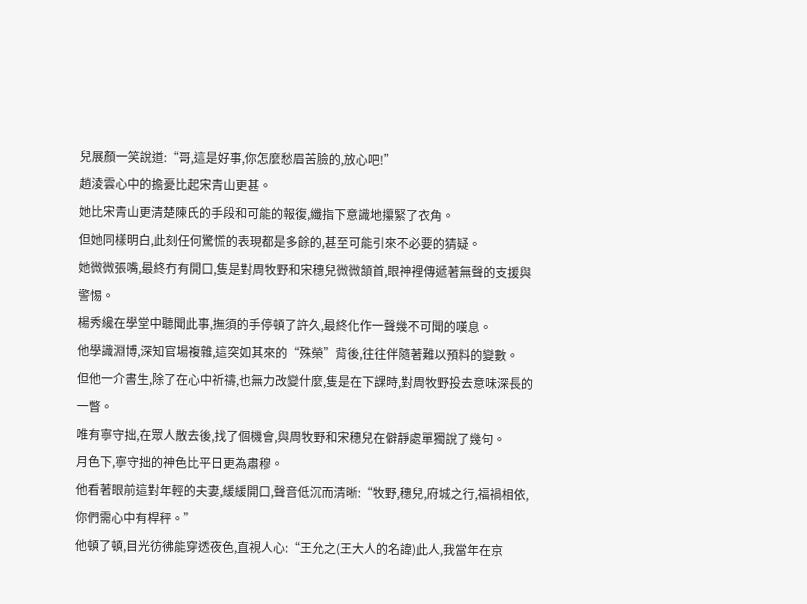兒展顏一笑說道:“哥,這是好事,你怎麼愁眉苦臉的,放心吧!”
趙淩雲心中的擔憂比起宋青山更甚。
她比宋青山更清楚陳氏的手段和可能的報復,纖指下意識地攥緊了衣角。
但她同樣明白,此刻任何驚慌的表現都是多餘的,甚至可能引來不必要的猜疑。
她微微張嘴,最終冇有開口,隻是對周牧野和宋穗兒微微頷首,眼神裡傳遞著無聲的支援與警惕。
楊秀纔在學堂中聽聞此事,撫須的手停頓了許久,最終化作一聲幾不可聞的嘆息。
他學識淵博,深知官場複雜,這突如其來的“殊榮”背後,往往伴隨著難以預料的變數。
但他一介書生,除了在心中祈禱,也無力改變什麼,隻是在下課時,對周牧野投去意味深長的一瞥。
唯有寧守拙,在眾人散去後,找了個機會,與周牧野和宋穗兒在僻靜處單獨說了幾句。
月色下,寧守拙的神色比平日更為肅穆。
他看著眼前這對年輕的夫妻,緩緩開口,聲音低沉而清晰:“牧野,穗兒,府城之行,福禍相依,你們需心中有桿秤。”
他頓了頓,目光彷彿能穿透夜色,直視人心:“王允之(王大人的名諱)此人,我當年在京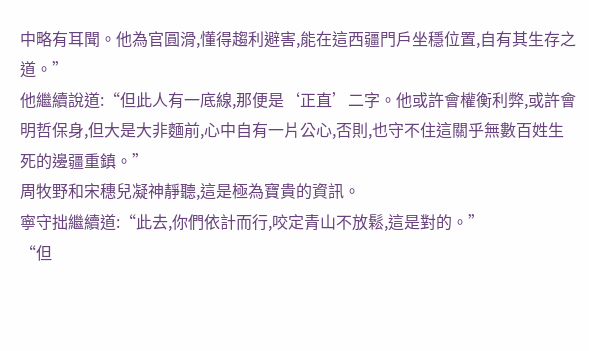中略有耳聞。他為官圓滑,懂得趨利避害,能在這西疆門戶坐穩位置,自有其生存之道。”
他繼續說道:“但此人有一底線,那便是‘正直’二字。他或許會權衡利弊,或許會明哲保身,但大是大非麵前,心中自有一片公心,否則,也守不住這關乎無數百姓生死的邊疆重鎮。”
周牧野和宋穗兒凝神靜聽,這是極為寶貴的資訊。
寧守拙繼續道:“此去,你們依計而行,咬定青山不放鬆,這是對的。”
“但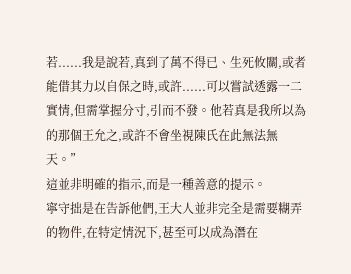若......我是說若,真到了萬不得已、生死攸關,或者能借其力以自保之時,或許......可以嘗試透露一二實情,但需掌握分寸,引而不發。他若真是我所以為的那個王允之,或許不會坐視陳氏在此無法無天。”
這並非明確的指示,而是一種善意的提示。
寧守拙是在告訴他們,王大人並非完全是需要糊弄的物件,在特定情況下,甚至可以成為潛在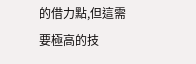的借力點,但這需要極高的技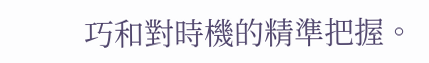巧和對時機的精準把握。